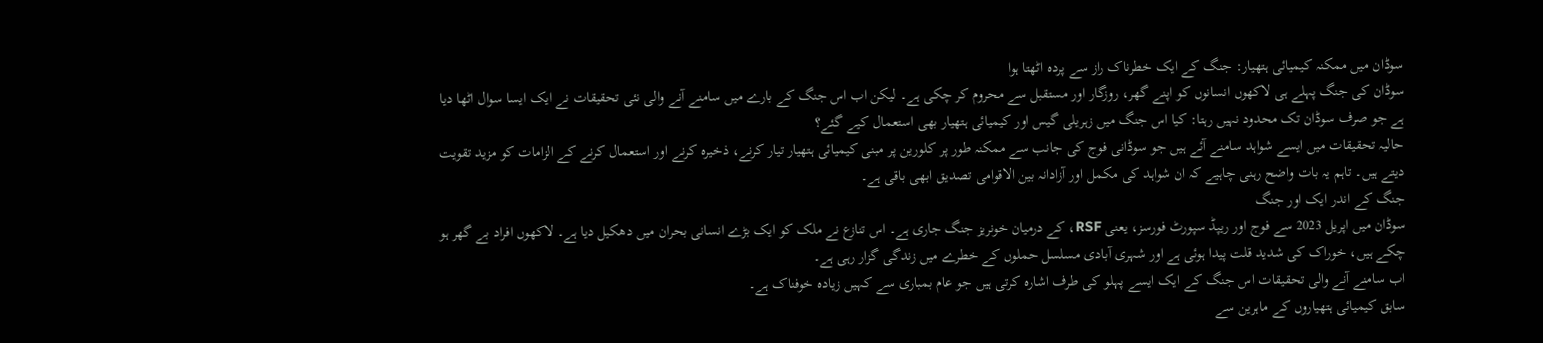سوڈان میں ممکنہ کیمیائی ہتھیار: جنگ کے ایک خطرناک راز سے پردہ اٹھتا ہوا
سوڈان کی جنگ پہلے ہی لاکھوں انسانوں کو اپنے گھر، روزگار اور مستقبل سے محروم کر چکی ہے۔ لیکن اب اس جنگ کے بارے میں سامنے آنے والی نئی تحقیقات نے ایک ایسا سوال اٹھا دیا ہے جو صرف سوڈان تک محدود نہیں رہتا: کیا اس جنگ میں زہریلی گیس اور کیمیائی ہتھیار بھی استعمال کیے گئے؟
حالیہ تحقیقات میں ایسے شواہد سامنے آئے ہیں جو سوڈانی فوج کی جانب سے ممکنہ طور پر کلورین پر مبنی کیمیائی ہتھیار تیار کرنے، ذخیرہ کرنے اور استعمال کرنے کے الزامات کو مزید تقویت دیتے ہیں۔ تاہم یہ بات واضح رہنی چاہیے کہ ان شواہد کی مکمل اور آزادانہ بین الاقوامی تصدیق ابھی باقی ہے۔
جنگ کے اندر ایک اور جنگ
سوڈان میں اپریل 2023 سے فوج اور ریپڈ سپورٹ فورسز، یعنی RSF، کے درمیان خونریز جنگ جاری ہے۔ اس تنازع نے ملک کو ایک بڑے انسانی بحران میں دھکیل دیا ہے۔ لاکھوں افراد بے گھر ہو چکے ہیں، خوراک کی شدید قلت پیدا ہوئی ہے اور شہری آبادی مسلسل حملوں کے خطرے میں زندگی گزار رہی ہے۔
اب سامنے آنے والی تحقیقات اس جنگ کے ایک ایسے پہلو کی طرف اشارہ کرتی ہیں جو عام بمباری سے کہیں زیادہ خوفناک ہے۔
سابق کیمیائی ہتھیاروں کے ماہرین سے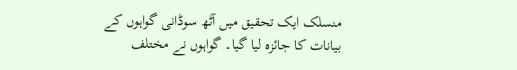منسلک ایک تحقیق میں آٹھ سوڈانی گواہوں کے بیانات کا جائزہ لیا گیا۔ گواہوں نے مختلف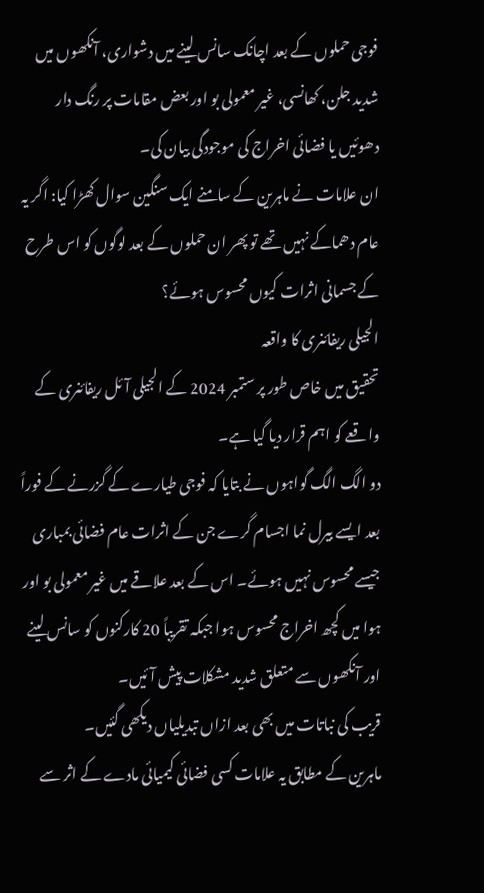فوجی حملوں کے بعد اچانک سانس لینے میں دشواری، آنکھوں میں شدید جلن، کھانسی، غیر معمولی بو اور بعض مقامات پر رنگ دار دھوئیں یا فضائی اخراج کی موجودگی بیان کی۔
ان علامات نے ماہرین کے سامنے ایک سنگین سوال کھڑا کیا: اگر یہ عام دھماکے نہیں تھے تو پھر ان حملوں کے بعد لوگوں کو اس طرح کے جسمانی اثرات کیوں محسوس ہوئے؟
الجیلی ریفائنری کا واقعہ
تحقیق میں خاص طور پر ستمبر 2024 کے الجیلی آئل ریفائنری کے واقعے کو اہم قرار دیا گیا ہے۔
دو الگ الگ گواہوں نے بتایا کہ فوجی طیارے کے گزرنے کے فوراً بعد ایسے بیرل نما اجسام گرے جن کے اثرات عام فضائی بمباری جیسے محسوس نہیں ہوئے۔ اس کے بعد علاقے میں غیر معمولی بو اور ہوا میں کچھ اخراج محسوس ہوا جبکہ تقریباً 20 کارکنوں کو سانس لینے اور آنکھوں سے متعلق شدید مشکلات پیش آئیں۔
قریب کی نباتات میں بھی بعد ازاں تبدیلیاں دیکھی گئیں۔
ماہرین کے مطابق یہ علامات کسی فضائی کیمیائی مادے کے اثر سے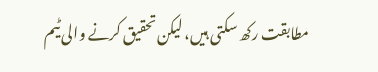مطابقت رکھ سکتی ہیں، لیکن تحقیق کرنے والی ٹیم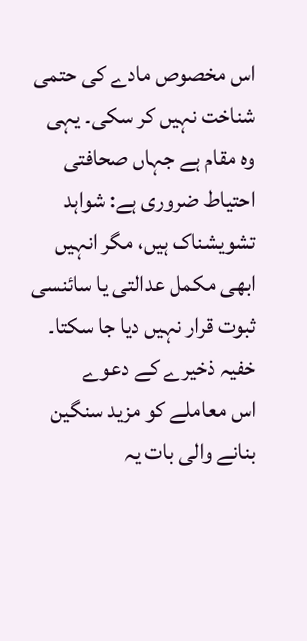اس مخصوص مادے کی حتمی شناخت نہیں کر سکی۔ یہی وہ مقام ہے جہاں صحافتی احتیاط ضروری ہے: شواہد تشویشناک ہیں، مگر انہیں ابھی مکمل عدالتی یا سائنسی ثبوت قرار نہیں دیا جا سکتا۔
خفیہ ذخیرے کے دعوے
اس معاملے کو مزید سنگین بنانے والی بات یہ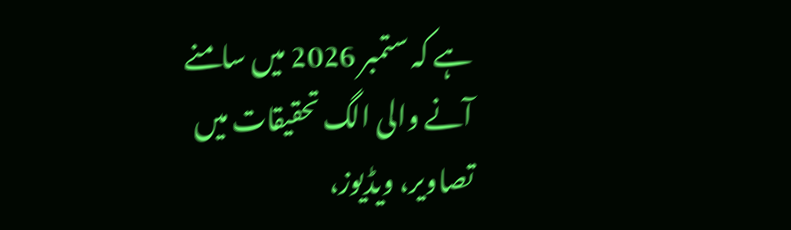ہے کہ ستمبر 2026 میں سامنے آنے والی الگ تحقیقات میں تصاویر، ویڈیوز،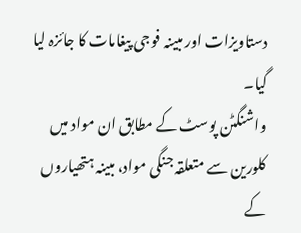دستاویزات اور مبینہ فوجی پیغامات کا جائزہ لیا گیا۔
واشنگٹن پوسٹ کے مطابق ان مواد میں کلورین سے متعلقہ جنگی مواد، مبینہ ہتھیاروں کے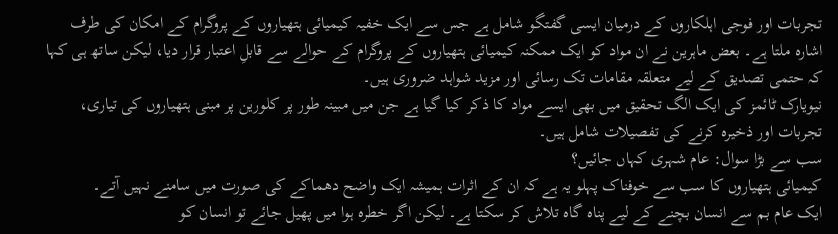تجربات اور فوجی اہلکاروں کے درمیان ایسی گفتگو شامل ہے جس سے ایک خفیہ کیمیائی ہتھیاروں کے پروگرام کے امکان کی طرف اشارہ ملتا ہے۔ بعض ماہرین نے ان مواد کو ایک ممکنہ کیمیائی ہتھیاروں کے پروگرام کے حوالے سے قابلِ اعتبار قرار دیا، لیکن ساتھ ہی کہا کہ حتمی تصدیق کے لیے متعلقہ مقامات تک رسائی اور مزید شواہد ضروری ہیں۔
نیویارک ٹائمز کی ایک الگ تحقیق میں بھی ایسے مواد کا ذکر کیا گیا ہے جن میں مبینہ طور پر کلورین پر مبنی ہتھیاروں کی تیاری، تجربات اور ذخیرہ کرنے کی تفصیلات شامل ہیں۔
سب سے بڑا سوال: عام شہری کہاں جائیں؟
کیمیائی ہتھیاروں کا سب سے خوفناک پہلو یہ ہے کہ ان کے اثرات ہمیشہ ایک واضح دھماکے کی صورت میں سامنے نہیں آتے۔
ایک عام بم سے انسان بچنے کے لیے پناہ گاہ تلاش کر سکتا ہے۔ لیکن اگر خطرہ ہوا میں پھیل جائے تو انسان کو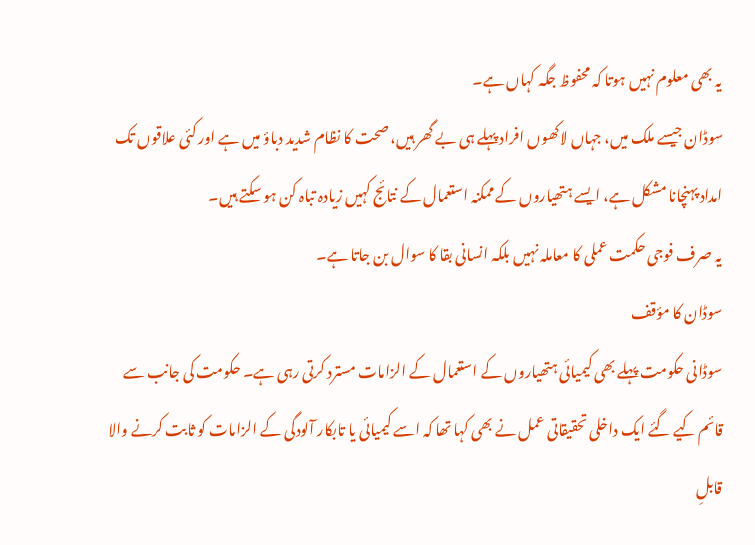یہ بھی معلوم نہیں ہوتا کہ محفوظ جگہ کہاں ہے۔
سوڈان جیسے ملک میں، جہاں لاکھوں افراد پہلے ہی بے گھر ہیں، صحت کا نظام شدید دباؤ میں ہے اور کئی علاقوں تک امداد پہنچانا مشکل ہے، ایسے ہتھیاروں کے ممکنہ استعمال کے نتائج کہیں زیادہ تباہ کن ہو سکتے ہیں۔
یہ صرف فوجی حکمت عملی کا معاملہ نہیں بلکہ انسانی بقا کا سوال بن جاتا ہے۔
سوڈان کا مؤقف
سوڈانی حکومت پہلے بھی کیمیائی ہتھیاروں کے استعمال کے الزامات مسترد کرتی رہی ہے۔ حکومت کی جانب سے قائم کیے گئے ایک داخلی تحقیقاتی عمل نے بھی کہا تھا کہ اسے کیمیائی یا تابکار آلودگی کے الزامات کو ثابت کرنے والا قابلِ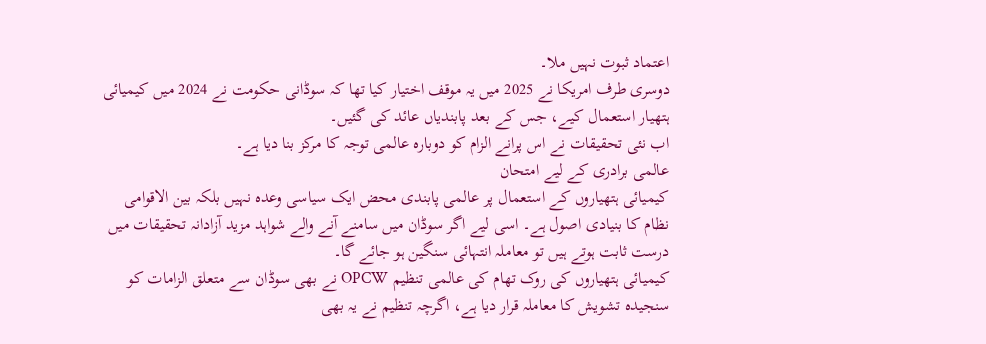اعتماد ثبوت نہیں ملا۔
دوسری طرف امریکا نے 2025 میں یہ موقف اختیار کیا تھا کہ سوڈانی حکومت نے 2024 میں کیمیائی ہتھیار استعمال کیے، جس کے بعد پابندیاں عائد کی گئیں۔
اب نئی تحقیقات نے اس پرانے الزام کو دوبارہ عالمی توجہ کا مرکز بنا دیا ہے۔
عالمی برادری کے لیے امتحان
کیمیائی ہتھیاروں کے استعمال پر عالمی پابندی محض ایک سیاسی وعدہ نہیں بلکہ بین الاقوامی نظام کا بنیادی اصول ہے۔ اسی لیے اگر سوڈان میں سامنے آنے والے شواہد مزید آزادانہ تحقیقات میں درست ثابت ہوتے ہیں تو معاملہ انتہائی سنگین ہو جائے گا۔
کیمیائی ہتھیاروں کی روک تھام کی عالمی تنظیم OPCW نے بھی سوڈان سے متعلق الزامات کو سنجیدہ تشویش کا معاملہ قرار دیا ہے، اگرچہ تنظیم نے یہ بھی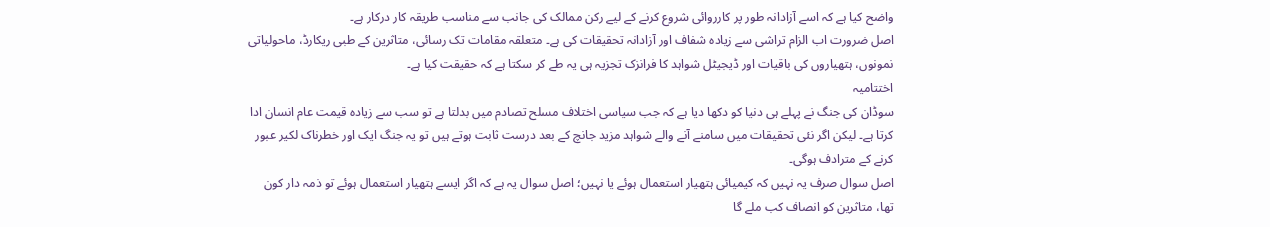واضح کیا ہے کہ اسے آزادانہ طور پر کارروائی شروع کرنے کے لیے رکن ممالک کی جانب سے مناسب طریقہ کار درکار ہے۔
اصل ضرورت اب الزام تراشی سے زیادہ شفاف اور آزادانہ تحقیقات کی ہے۔ متعلقہ مقامات تک رسائی، متاثرین کے طبی ریکارڈ، ماحولیاتی نمونوں، ہتھیاروں کی باقیات اور ڈیجیٹل شواہد کا فرانزک تجزیہ ہی یہ طے کر سکتا ہے کہ حقیقت کیا ہے۔
اختتامیہ
سوڈان کی جنگ نے پہلے ہی دنیا کو دکھا دیا ہے کہ جب سیاسی اختلاف مسلح تصادم میں بدلتا ہے تو سب سے زیادہ قیمت عام انسان ادا کرتا ہے۔ لیکن اگر نئی تحقیقات میں سامنے آنے والے شواہد مزید جانچ کے بعد درست ثابت ہوتے ہیں تو یہ جنگ ایک اور خطرناک لکیر عبور کرنے کے مترادف ہوگی۔
اصل سوال صرف یہ نہیں کہ کیمیائی ہتھیار استعمال ہوئے یا نہیں؛ اصل سوال یہ ہے کہ اگر ایسے ہتھیار استعمال ہوئے تو ذمہ دار کون تھا، متاثرین کو انصاف کب ملے گا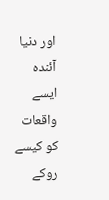اور دنیا آئندہ ایسے واقعات کو کیسے روکے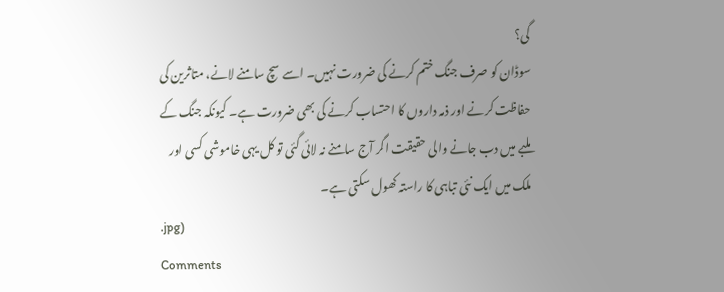گی؟
سوڈان کو صرف جنگ ختم کرنے کی ضرورت نہیں۔ اسے سچ سامنے لانے، متاثرین کی حفاظت کرنے اور ذمہ داروں کا احتساب کرنے کی بھی ضرورت ہے۔ کیونکہ جنگ کے ملبے میں دب جانے والی حقیقت اگر آج سامنے نہ لائی گئی تو کل یہی خاموشی کسی اور ملک میں ایک نئی تباہی کا راستہ کھول سکتی ہے۔
.jpg)
Comments